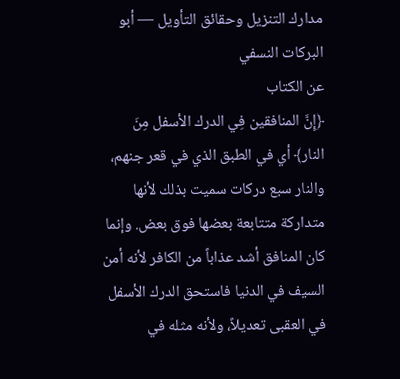مدارك التنزيل وحقائق التأويل — أبو البركات النسفي
عن الكتاب
﴿إِنَّ المنافقين فِي الدرك الأسفل مِنَ النار﴾ أي في الطبق الذي في قعر جنهم، والنار سبع دركات سميت بذلك لأنها متداركة متتابعة بعضها فوق بعض. وإنما كان المنافق أشد عذاباً من الكافر لأنه أمن السيف في الدنيا فاستحق الدرك الأسفل في العقبى تعديلاً، ولأنه مثله في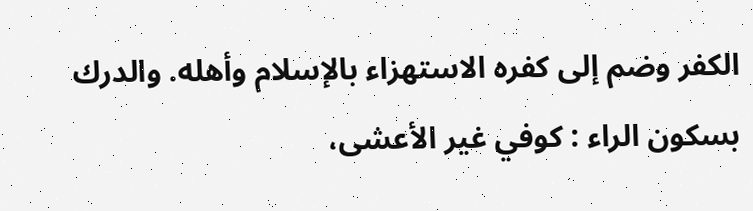الكفر وضم إلى كفره الاستهزاء بالإسلام وأهله. والدرك بسكون الراء : كوفي غير الأعشى،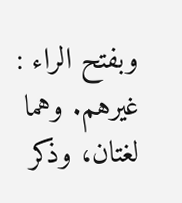وبفتح الراء : غيرهم. وهما لغتان، وذكر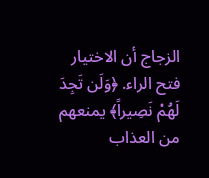الزجاج أن الاختيار فتح الراء. ﴿وَلَن تَجِدَ لَهُمْ نَصِيراً﴾ يمنعهم من العذاب